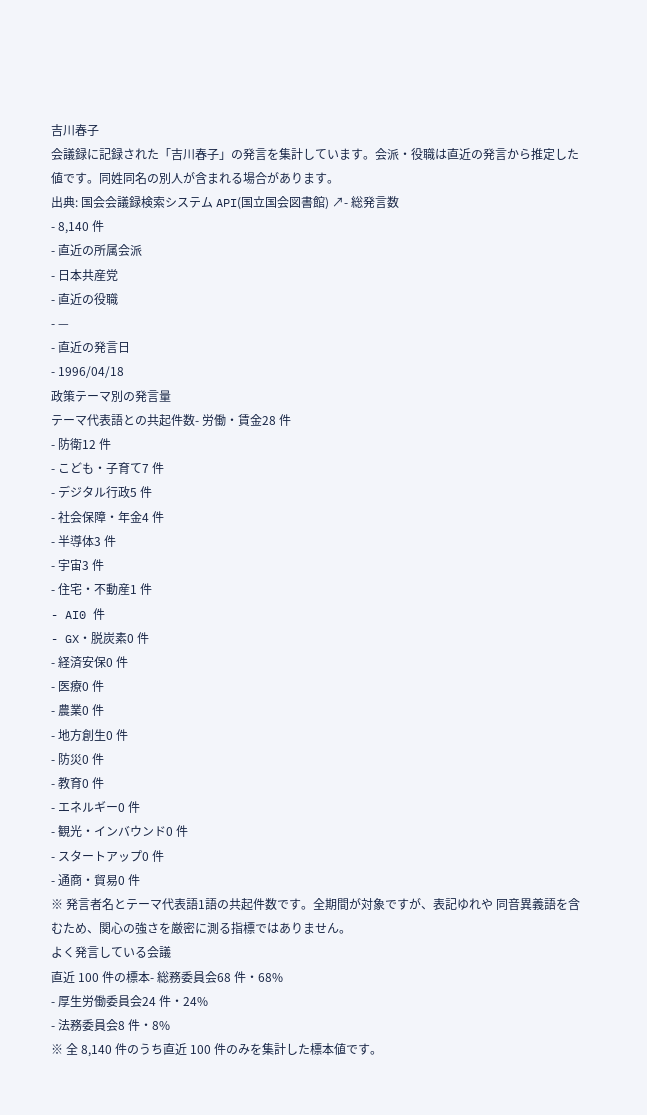吉川春子
会議録に記録された「吉川春子」の発言を集計しています。会派・役職は直近の発言から推定した値です。同姓同名の別人が含まれる場合があります。
出典: 国会会議録検索システム API(国立国会図書館) ↗- 総発言数
- 8,140 件
- 直近の所属会派
- 日本共産党
- 直近の役職
- —
- 直近の発言日
- 1996/04/18
政策テーマ別の発言量
テーマ代表語との共起件数- 労働・賃金28 件
- 防衛12 件
- こども・子育て7 件
- デジタル行政5 件
- 社会保障・年金4 件
- 半導体3 件
- 宇宙3 件
- 住宅・不動産1 件
- AI0 件
- GX・脱炭素0 件
- 経済安保0 件
- 医療0 件
- 農業0 件
- 地方創生0 件
- 防災0 件
- 教育0 件
- エネルギー0 件
- 観光・インバウンド0 件
- スタートアップ0 件
- 通商・貿易0 件
※ 発言者名とテーマ代表語1語の共起件数です。全期間が対象ですが、表記ゆれや 同音異義語を含むため、関心の強さを厳密に測る指標ではありません。
よく発言している会議
直近 100 件の標本- 総務委員会68 件・68%
- 厚生労働委員会24 件・24%
- 法務委員会8 件・8%
※ 全 8,140 件のうち直近 100 件のみを集計した標本値です。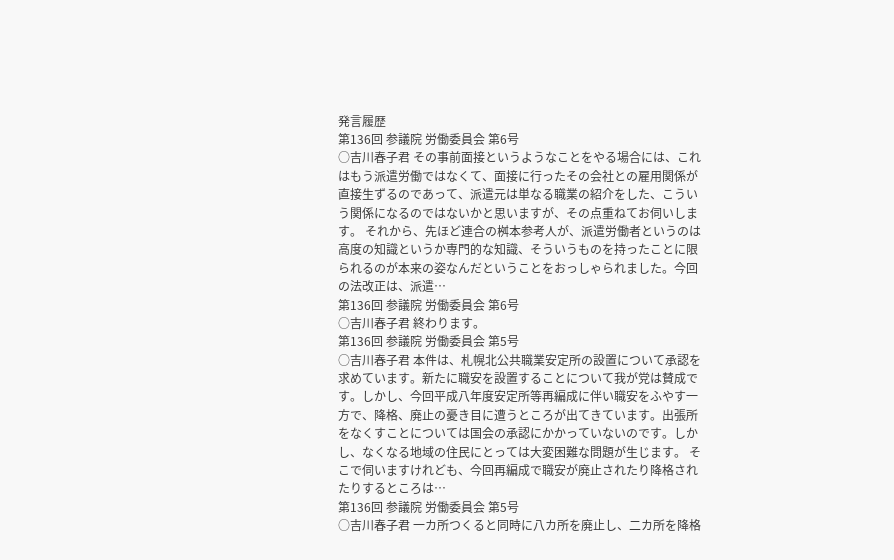発言履歴
第136回 参議院 労働委員会 第6号
○吉川春子君 その事前面接というようなことをやる場合には、これはもう派遣労働ではなくて、面接に行ったその会社との雇用関係が直接生ずるのであって、派遣元は単なる職業の紹介をした、こういう関係になるのではないかと思いますが、その点重ねてお伺いします。 それから、先ほど連合の桝本参考人が、派遣労働者というのは高度の知識というか専門的な知識、そういうものを持ったことに限られるのが本来の姿なんだということをおっしゃられました。今回の法改正は、派遣…
第136回 参議院 労働委員会 第6号
○吉川春子君 終わります。
第136回 参議院 労働委員会 第5号
○吉川春子君 本件は、札幌北公共職業安定所の設置について承認を求めています。新たに職安を設置することについて我が党は賛成です。しかし、今回平成八年度安定所等再編成に伴い職安をふやす一方で、降格、廃止の憂き目に遭うところが出てきています。出張所をなくすことについては国会の承認にかかっていないのです。しかし、なくなる地域の住民にとっては大変困難な問題が生じます。 そこで伺いますけれども、今回再編成で職安が廃止されたり降格されたりするところは…
第136回 参議院 労働委員会 第5号
○吉川春子君 一カ所つくると同時に八カ所を廃止し、二カ所を降格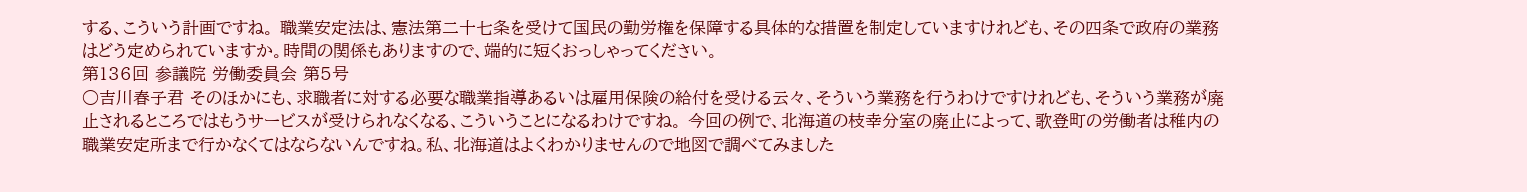する、こういう計画ですね。 職業安定法は、憲法第二十七条を受けて国民の勤労権を保障する具体的な措置を制定していますけれども、その四条で政府の業務はどう定められていますか。時間の関係もありますので、端的に短くおっしゃってください。
第136回 参議院 労働委員会 第5号
○吉川春子君 そのほかにも、求職者に対する必要な職業指導あるいは雇用保険の給付を受ける云々、そういう業務を行うわけですけれども、そういう業務が廃止されるところではもうサービスが受けられなくなる、こういうことになるわけですね。 今回の例で、北海道の枝幸分室の廃止によって、歌登町の労働者は稚内の職業安定所まで行かなくてはならないんですね。私、北海道はよくわかりませんので地図で調べてみました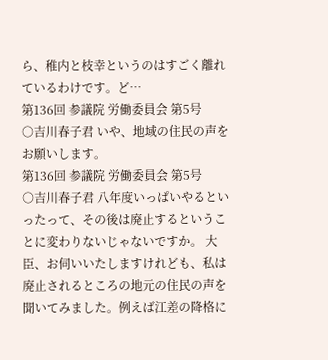ら、稚内と枝幸というのはすごく離れているわけです。ど…
第136回 参議院 労働委員会 第5号
○吉川春子君 いや、地域の住民の声をお願いします。
第136回 参議院 労働委員会 第5号
○吉川春子君 八年度いっぱいやるといったって、その後は廃止するということに変わりないじゃないですか。 大臣、お伺いいたしますけれども、私は廃止されるところの地元の住民の声を聞いてみました。例えば江差の降格に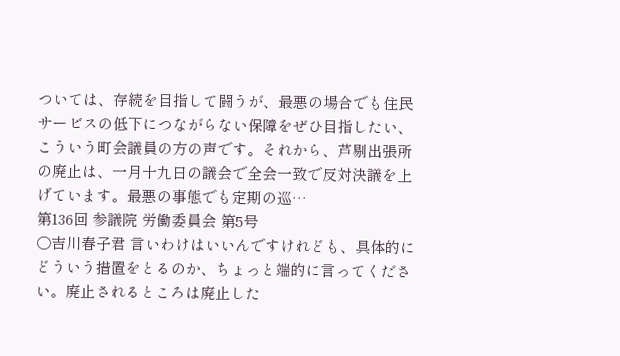ついては、存続を目指して闘うが、最悪の場合でも住民サービスの低下につながらない保障をぜひ目指したい、こういう町会議員の方の声です。それから、芦剔出張所の廃止は、一月十九日の議会で全会一致で反対決議を上げています。最悪の事態でも定期の巡…
第136回 参議院 労働委員会 第5号
○吉川春子君 言いわけはいいんですけれども、具体的にどういう措置をとるのか、ちょっと端的に言ってください。廃止されるところは廃止した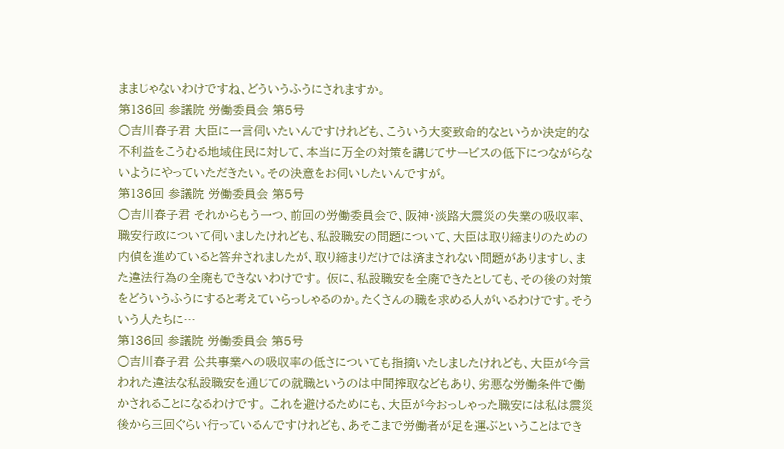ままじゃないわけですね、どういうふうにされますか。
第136回 参議院 労働委員会 第5号
○吉川春子君 大臣に一言伺いたいんですけれども、こういう大変致命的なというか決定的な不利益をこうむる地域住民に対して、本当に万全の対策を講じてサービスの低下につながらないようにやっていただきたい。その決意をお伺いしたいんですが。
第136回 参議院 労働委員会 第5号
○吉川春子君 それからもう一つ、前回の労働委員会で、阪神・淡路大震災の失業の吸収率、職安行政について伺いましたけれども、私設職安の問題について、大臣は取り締まりのための内偵を進めていると答弁されましたが、取り締まりだけでは済まされない問題がありますし、また違法行為の全廃もできないわけです。 仮に、私設職安を全廃できたとしても、その後の対策をどういうふうにすると考えていらっしゃるのか。たくさんの職を求める人がいるわけです。そういう人たちに…
第136回 参議院 労働委員会 第5号
○吉川春子君 公共事業への吸収率の低さについても指摘いたしましたけれども、大臣が今言われた違法な私設職安を通じての就職というのは中間搾取などもあり、劣悪な労働条件で働かされることになるわけです。 これを避けるためにも、大臣が今おっしゃった職安には私は震災後から三回ぐらい行っているんですけれども、あそこまで労働者が足を運ぶということはでき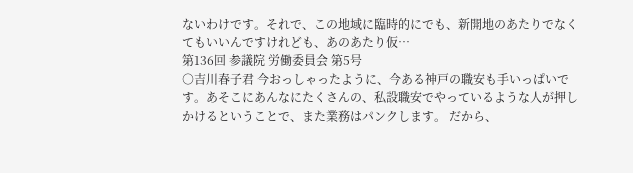ないわけです。それで、この地域に臨時的にでも、新開地のあたりでなくてもいいんですけれども、あのあたり仮…
第136回 参議院 労働委員会 第5号
○吉川春子君 今おっしゃったように、今ある神戸の職安も手いっぱいです。あそこにあんなにたくさんの、私設職安でやっているような人が押しかけるということで、また業務はパンクします。 だから、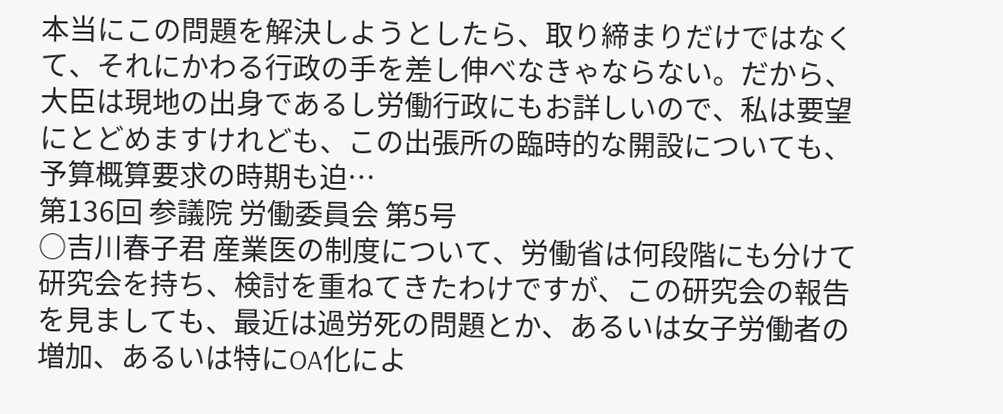本当にこの問題を解決しようとしたら、取り締まりだけではなくて、それにかわる行政の手を差し伸べなきゃならない。だから、大臣は現地の出身であるし労働行政にもお詳しいので、私は要望にとどめますけれども、この出張所の臨時的な開設についても、予算概算要求の時期も迫…
第136回 参議院 労働委員会 第5号
○吉川春子君 産業医の制度について、労働省は何段階にも分けて研究会を持ち、検討を重ねてきたわけですが、この研究会の報告を見ましても、最近は過労死の問題とか、あるいは女子労働者の増加、あるいは特にOA化によ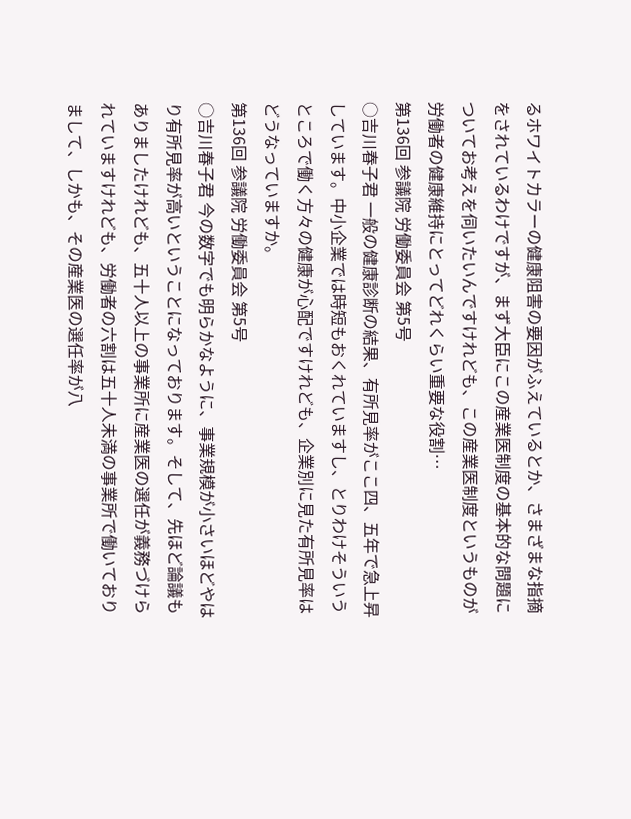るホワイトカラーの健康阻害の要因がふえているとか、さまざまな指摘をされているわけですが、まず大臣にこの産業医制度の基本的な問題についてお考えを伺いたいんですけれども、この産業医制度というものが労働者の健康維持にとってどれくらい重要な役割…
第136回 参議院 労働委員会 第5号
○吉川春子君 一般の健康診断の結果、有所見率がここ四、五年で急上昇しています。中小企業では時短もおくれていますし、とりわけそういうところで働く方々の健康が心配ですけれども、企業別に見た有所見率はどうなっていますか。
第136回 参議院 労働委員会 第5号
○吉川春子君 今の数字でも明らかなように、事業規模が小さいほどやはり有所見率が高いということになっております。そして、先ほど論議もありましたけれども、五十人以上の事業所に産業医の選任が義務づけられていますけれども、労働者の六割は五十人未満の事業所で働いておりまして、しかも、その産業医の選任率が八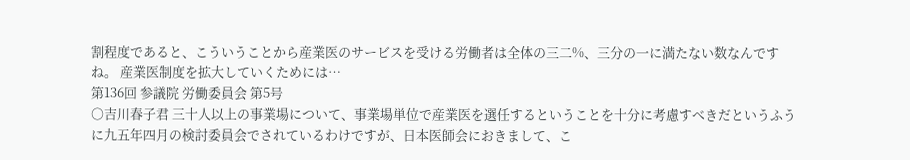割程度であると、こういうことから産業医のサービスを受ける労働者は全体の三二%、三分の一に満たない数なんですね。 産業医制度を拡大していくためには…
第136回 参議院 労働委員会 第5号
○吉川春子君 三十人以上の事業場について、事業場単位で産業医を選任するということを十分に考慮すべきだというふうに九五年四月の検討委員会でされているわけですが、日本医師会におきまして、こ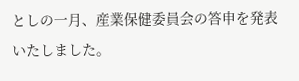としの一月、産業保健委員会の答申を発表いたしました。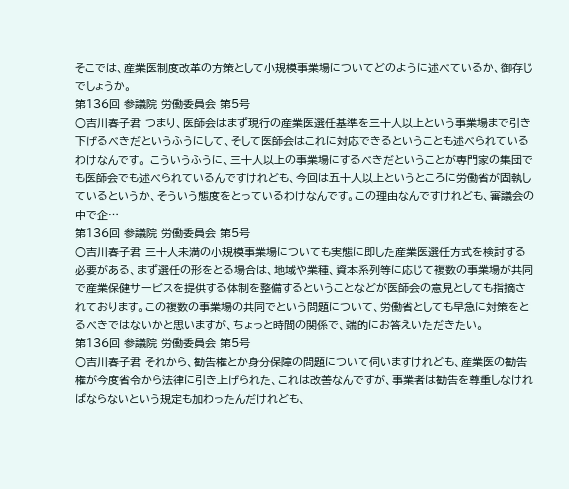そこでは、産業医制度改革の方策として小規模事業場についてどのように述べているか、御存じでしょうか。
第136回 参議院 労働委員会 第5号
○吉川春子君 つまり、医師会はまず現行の産業医選任基準を三十人以上という事業場まで引き下げるべきだというふうにして、そして医師会はこれに対応できるということも述べられているわけなんです。 こういうふうに、三十人以上の事業場にするべきだということが専門家の集団でも医師会でも述べられているんですけれども、今回は五十人以上というところに労働省が固執しているというか、そういう態度をとっているわけなんです。この理由なんですけれども、審議会の中で企…
第136回 参議院 労働委員会 第5号
○吉川春子君 三十人未満の小規模事業場についても実態に即した産業医選任方式を検討する必要がある、まず選任の形をとる場合は、地域や業種、資本系列等に応じて複数の事業場が共同で産業保健サービスを提供する体制を整備するということなどが医師会の意見としても指摘されております。この複数の事業場の共同でという問題について、労働省としても早急に対策をとるべきではないかと思いますが、ちょっと時間の関係で、端的にお答えいただきたい。
第136回 参議院 労働委員会 第5号
○吉川春子君 それから、勧告権とか身分保障の問題について伺いますけれども、産業医の勧告権が今度省令から法律に引き上げられた、これは改善なんですが、事業者は勧告を尊重しなければならないという規定も加わったんだけれども、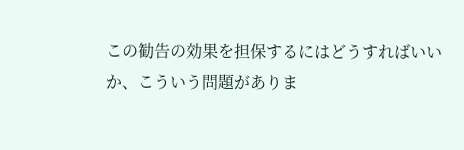この勧告の効果を担保するにはどうすればいいか、こういう問題がありま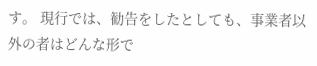す。 現行では、勧告をしたとしても、事業者以外の者はどんな形で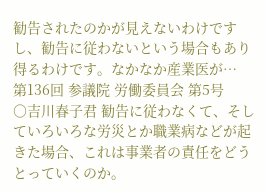勧告されたのかが見えないわけですし、勧告に従わないという場合もあり得るわけです。なかなか産業医が…
第136回 参議院 労働委員会 第5号
○吉川春子君 勧告に従わなくて、そしていろいろな労災とか職業病などが起きた場合、これは事業者の責任をどうとっていくのか。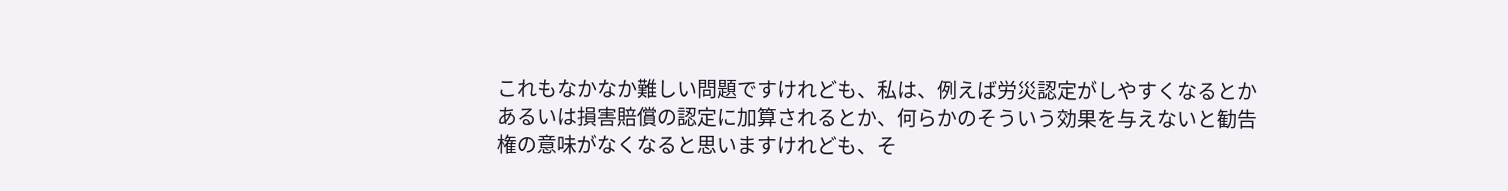これもなかなか難しい問題ですけれども、私は、例えば労災認定がしやすくなるとかあるいは損害賠償の認定に加算されるとか、何らかのそういう効果を与えないと勧告権の意味がなくなると思いますけれども、そ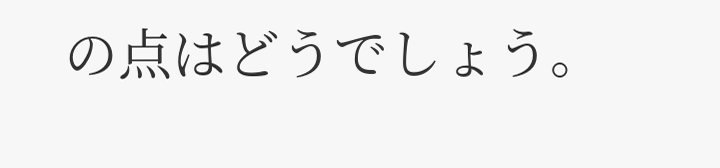の点はどうでしょう。